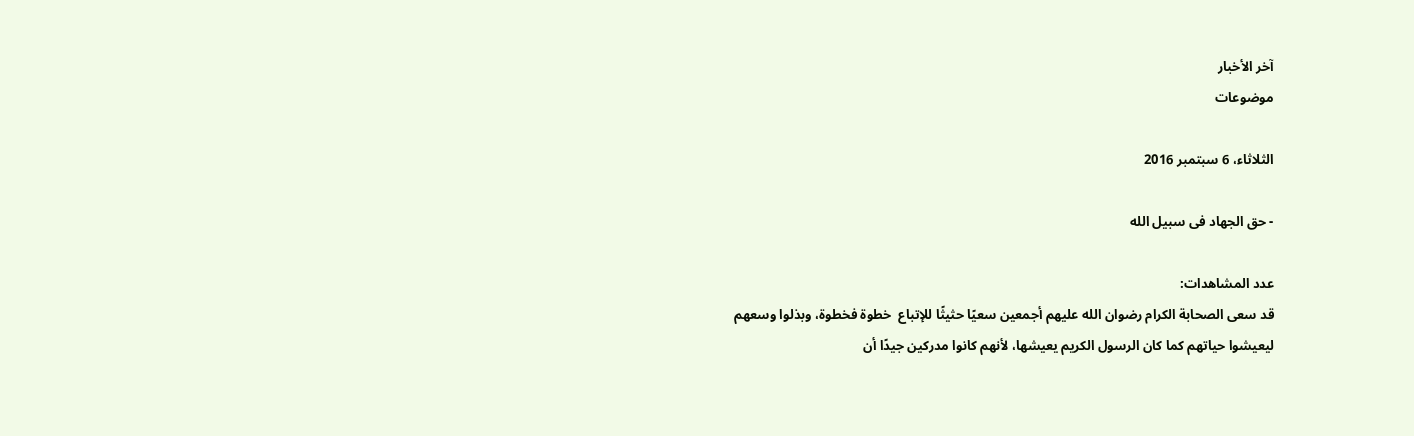آخر الأخبار
موضوعات

الثلاثاء، 6 سبتمبر 2016

- حق الجهاد فى سبيل الله

عدد المشاهدات:
قد سعى الصحابة الكرام رضوان الله عليهم أجمعين سعيًا حثيثًا للإتباع  خطوة فخطوة، وبذلوا وسعهم ليعيشوا حياتهم كما كان الرسول الكريم يعيشها، لأنهم كانوا مدركين جيدًا أن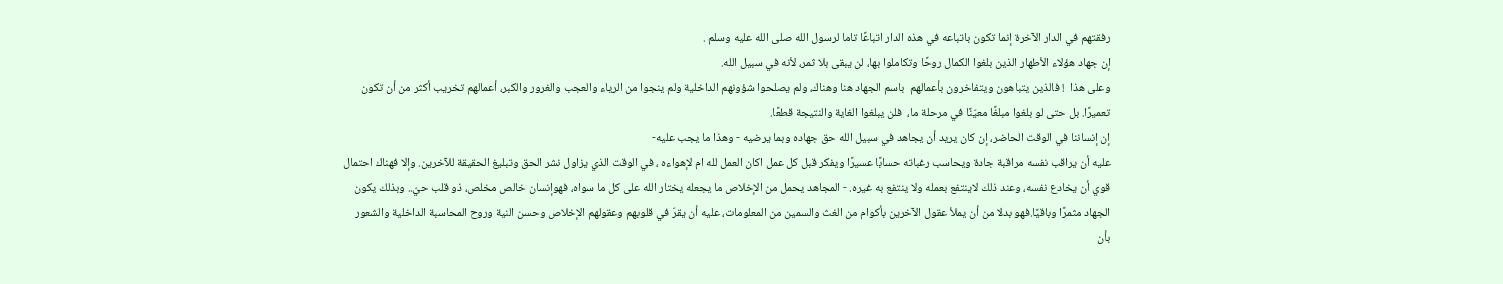رفقتهم في الدار الآخرة إنما تكون باتباعه في هذه الدار اتباعًا تاما لرسول الله صلى الله عليه وسلم .
إن جهاد هؤلاء الأطهار الذين بلغوا الكمال روحًا وتكاملوا بها، لن يبقى بلا ثمر، لأنه في سبيل الله.
وعلى هذا  ! فالذين يتباهون ويتفاخرون بأعمالهم  باسم الجهاد هنا وهناك، ولم يصلحوا شؤونهم الداخلية ولم ينجوا من الرياء والعجب والغرور والكبر، أعمالهم تخريب أكثر من أن تكون تعميرًا. بل حتى لو بلغوا مبلغًا معيّنًا في مرحلة ما،  فلن يبلغوا الغاية والنتيجة قطعًا.
إن إنساننا في الوقت الحاضر، إن كان يريد أن يجاهد في سبيل الله حق جهاده وبما يرضيه - وهذا ما يجب عليه-
عليه أن يراقب نفسه مراقبة جادة ويحاسب رغباته حسابًا عسيرًا ويفكر قبل كل عمل اكان العمل لله ام لإهواءه ، في الوقت الذي يزاول نشر الحق وتبليغ الحقيقة للآخرين. وإلا فهناك احتمال قوي أن يخادع نفسه، وعند ذلك لاينتفع بعمله ولا ينتفع به غيره. - المجاهد يحمل من الإخلاص ما يجعله يختار الله على كل ما سواه، فهوإنسان خالص مخلص، ذو قلب حيّ.. وبذلك يكون الجهاد مثمرًا وباقيًا.فهو بدلا من أن يملأ عقول الآخرين بأكوام من الغث والسمين من المعلومات، عليه أن يقرّ في قلوبهم وعقولهم الإخلاص وحسن النية وروح المحاسبة الداخلية والشعور بأن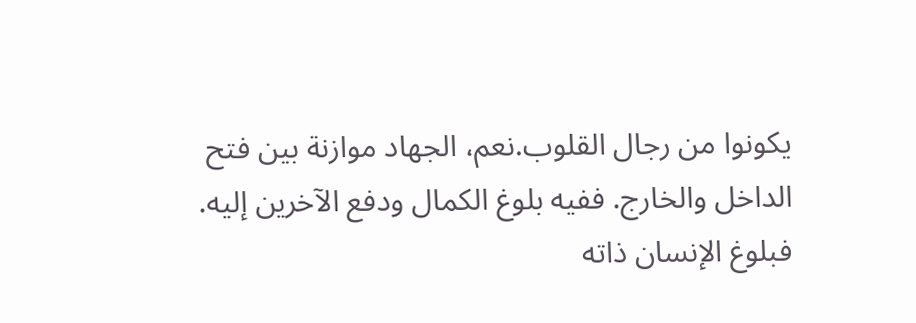يكونوا من رجال القلوب.نعم، الجهاد موازنة بين فتح الداخل والخارج. ففيه بلوغ الكمال ودفع الآخرين إليه. فبلوغ الإنسان ذاته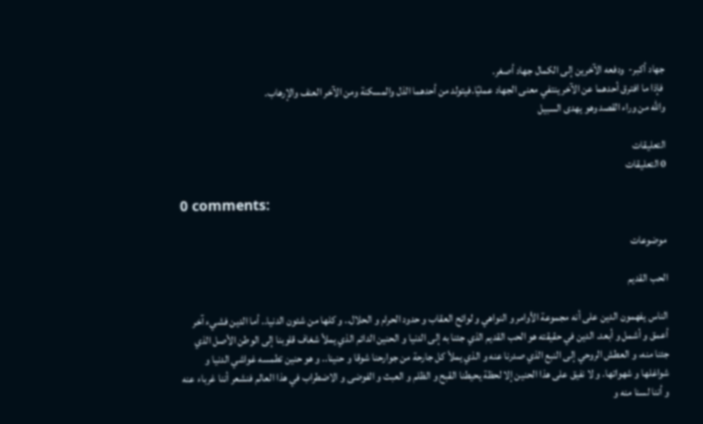جهاد أكبر-  ودفعه الآخرين إلى الكمال جهاد أصغر.
 فإذا ما افترق أحدهما عن الآخر ينتفي معنى الجهاد عمليًا.فيتولد من أحدهما الذل والمسكنة ومن الآخر العنف والإرهاب.
والله من وراء القصد وهو يهدى السبيل

التعليقات
0 التعليقات

0 comments:

موضوعات

الحب القديم

الناس يفهمون الدين على أنه مجموعة الأوامر و النواهي و لوائح العقاب و حدود الحرام و الحلال.. و كلها من شئون الدنيا.. أما الدين فشيء آخر أعمق و أشمل و أبعد. الدين في حقيقته هو الحب القديم الذي جئنا به إلى الدنيا و الحنين الدائم الذي يملأ شغاف قلوبنا إلى الوطن الأصل الذي جئنا منه، و العطش الروحي إلى النبع الذي صدرنا عنه و الذي يملأ كل جارحة من جوارحنا شوقا و حنينا.. و هو حنين تطمسه غواشي الدنيا و شواغلها و شهواتها. و لا نفيق على هذا الحنين إلا لحظة يحيطنا القبح و الظلم و العبث و الفوضى و الاضطراب في هذا العالم فنشعر أننا غرباء عنه و أننا لسنا منه و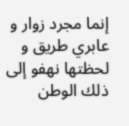إنما مجرد زوار و عابري طريق و لحظتها نهفو إلى ذلك الوطن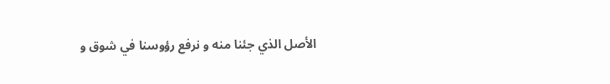الأصل الذي جئنا منه و نرفع رؤوسنا في شوق و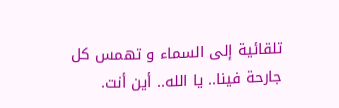تلقائية إلى السماء و تهمس كل جارحة فينا.. يا الله.. أين أنت.